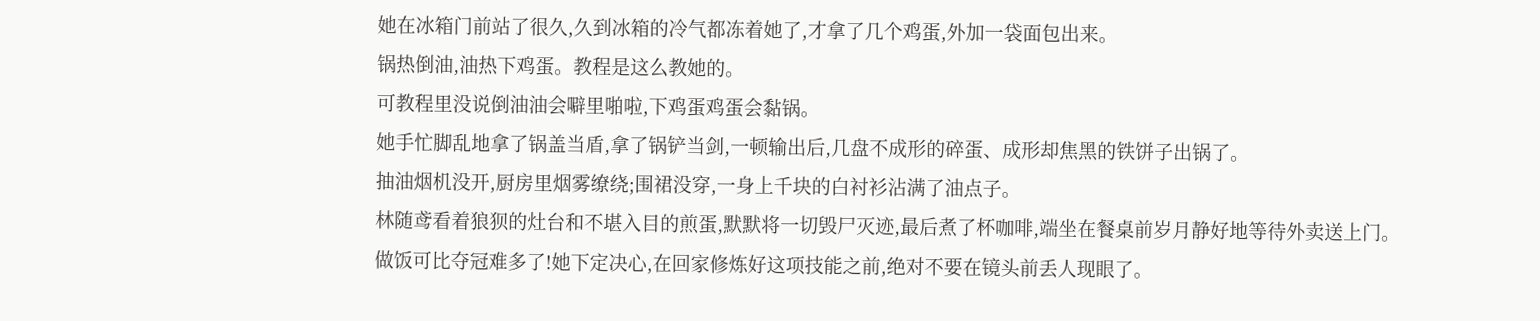她在冰箱门前站了很久,久到冰箱的冷气都冻着她了,才拿了几个鸡蛋,外加一袋面包出来。
锅热倒油,油热下鸡蛋。教程是这么教她的。
可教程里没说倒油油会噼里啪啦,下鸡蛋鸡蛋会黏锅。
她手忙脚乱地拿了锅盖当盾,拿了锅铲当剑,一顿输出后,几盘不成形的碎蛋、成形却焦黑的铁饼子出锅了。
抽油烟机没开,厨房里烟雾缭绕;围裙没穿,一身上千块的白衬衫沾满了油点子。
林随鸢看着狼狈的灶台和不堪入目的煎蛋,默默将一切毁尸灭迹,最后煮了杯咖啡,端坐在餐桌前岁月静好地等待外卖送上门。
做饭可比夺冠难多了!她下定决心,在回家修炼好这项技能之前,绝对不要在镜头前丢人现眼了。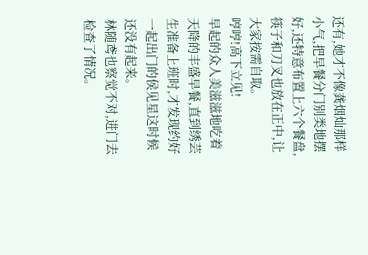还有,她才不像龚烟灿那样小气,把早餐分门别类地摆好,还特意布置上六个餐盘,筷子和刀叉也放在正中,让大家按需自取。
哼哼!高下立见!
早起的众人美滋滋地吃着天降的丰盛早餐,直到绣芸生准备上班时,才发现约好一起出门的侯见星这时候还没有起来。
林随鸢也察觉不对,进门去检查了情况。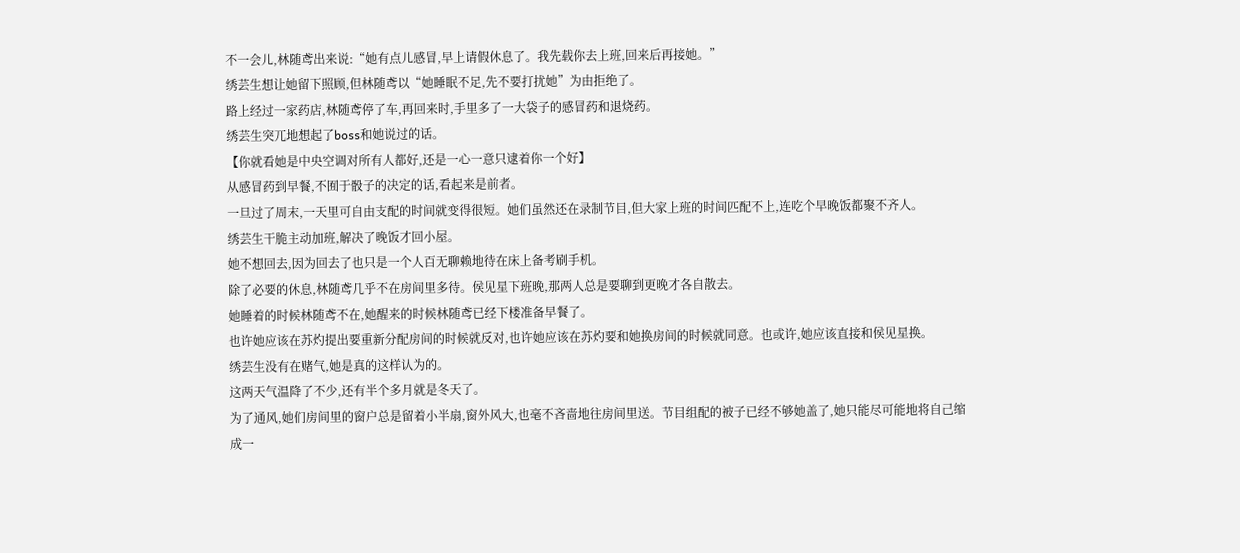不一会儿,林随鸢出来说:“她有点儿感冒,早上请假休息了。我先载你去上班,回来后再接她。”
绣芸生想让她留下照顾,但林随鸢以“她睡眠不足,先不要打扰她”为由拒绝了。
路上经过一家药店,林随鸢停了车,再回来时,手里多了一大袋子的感冒药和退烧药。
绣芸生突兀地想起了boss和她说过的话。
【你就看她是中央空调对所有人都好,还是一心一意只逮着你一个好】
从感冒药到早餐,不囿于骰子的决定的话,看起来是前者。
一旦过了周末,一天里可自由支配的时间就变得很短。她们虽然还在录制节目,但大家上班的时间匹配不上,连吃个早晚饭都聚不齐人。
绣芸生干脆主动加班,解决了晚饭才回小屋。
她不想回去,因为回去了也只是一个人百无聊赖地待在床上备考刷手机。
除了必要的休息,林随鸢几乎不在房间里多待。侯见星下班晚,那两人总是要聊到更晚才各自散去。
她睡着的时候林随鸢不在,她醒来的时候林随鸢已经下楼准备早餐了。
也许她应该在苏灼提出要重新分配房间的时候就反对,也许她应该在苏灼要和她换房间的时候就同意。也或许,她应该直接和侯见星换。
绣芸生没有在赌气,她是真的这样认为的。
这两天气温降了不少,还有半个多月就是冬天了。
为了通风,她们房间里的窗户总是留着小半扇,窗外风大,也毫不吝啬地往房间里送。节目组配的被子已经不够她盖了,她只能尽可能地将自己缩成一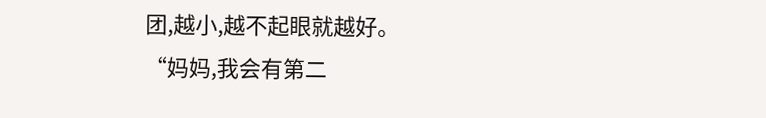团,越小,越不起眼就越好。
“妈妈,我会有第二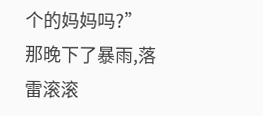个的妈妈吗?”
那晚下了暴雨,落雷滚滚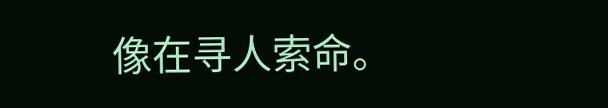像在寻人索命。